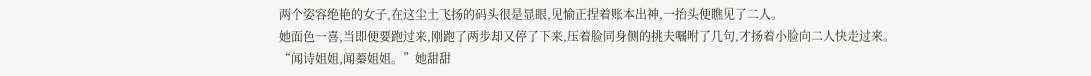两个姿容绝艳的女子,在这尘土飞扬的码头很是显眼,见愉正捏着账本出神,一抬头便瞧见了二人。
她面色一喜,当即便要跑过来,刚跑了两步却又停了下来,压着脸同身侧的挑夫嘱咐了几句,才扬着小脸向二人快走过来。
“闻诗姐姐,闻蓁姐姐。”她甜甜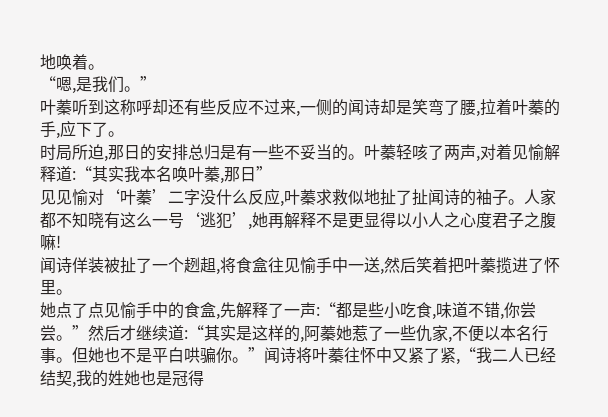地唤着。
“嗯,是我们。”
叶蓁听到这称呼却还有些反应不过来,一侧的闻诗却是笑弯了腰,拉着叶蓁的手,应下了。
时局所迫,那日的安排总归是有一些不妥当的。叶蓁轻咳了两声,对着见愉解释道:“其实我本名唤叶蓁,那日”
见见愉对‘叶蓁’二字没什么反应,叶蓁求救似地扯了扯闻诗的袖子。人家都不知晓有这么一号‘逃犯’,她再解释不是更显得以小人之心度君子之腹嘛!
闻诗佯装被扯了一个趔趄,将食盒往见愉手中一送,然后笑着把叶蓁揽进了怀里。
她点了点见愉手中的食盒,先解释了一声:“都是些小吃食,味道不错,你尝尝。”然后才继续道:“其实是这样的,阿蓁她惹了一些仇家,不便以本名行事。但她也不是平白哄骗你。”闻诗将叶蓁往怀中又紧了紧,“我二人已经结契,我的姓她也是冠得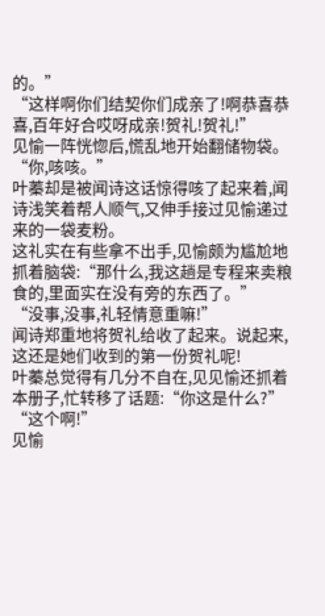的。”
“这样啊你们结契你们成亲了!啊恭喜恭喜,百年好合哎呀成亲!贺礼!贺礼!”
见愉一阵恍惚后,慌乱地开始翻储物袋。
“你,咳咳。”
叶蓁却是被闻诗这话惊得咳了起来着,闻诗浅笑着帮人顺气,又伸手接过见愉递过来的一袋麦粉。
这礼实在有些拿不出手,见愉颇为尴尬地抓着脑袋:“那什么,我这趟是专程来卖粮食的,里面实在没有旁的东西了。”
“没事,没事,礼轻情意重嘛!”
闻诗郑重地将贺礼给收了起来。说起来,这还是她们收到的第一份贺礼呢!
叶蓁总觉得有几分不自在,见见愉还抓着本册子,忙转移了话题:“你这是什么?”
“这个啊!”
见愉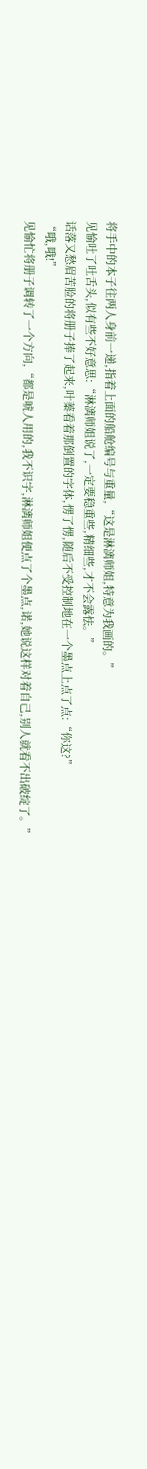将手中的本子往两人身前一递,指着上面的船舱编号与重量,“这是淋漓师姐,特意为我画的。”
见愉吐了吐舌头,似有些不好意思:“淋漓师姐说了,一定要稳重些,精细些,才不会露怯。”
话落又愁眉苦脸的将册子捧了起来,叶蓁看着那倒置的字体,愣了愣,随后不受控制地在一个墨点上点了点:“你这?”
“哦,哦!”
见愉忙将册子调转了一个方向,“都是唬人用的,我不识字,淋漓师姐便点了个墨点,诺,她说这样对着自己,别人就看不出破绽了。”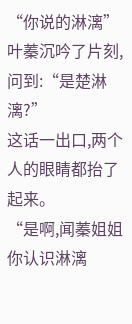“你说的淋漓”叶蓁沉吟了片刻,问到:“是楚淋漓?”
这话一出口,两个人的眼睛都抬了起来。
“是啊,闻蓁姐姐你认识淋漓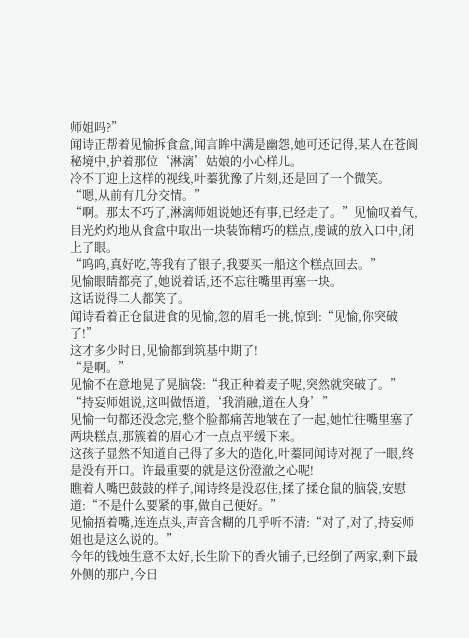师姐吗?”
闻诗正帮着见愉拆食盒,闻言眸中满是幽怨,她可还记得,某人在苍阆秘境中,护着那位‘淋漓’姑娘的小心样儿。
冷不丁迎上这样的视线,叶蓁犹豫了片刻,还是回了一个微笑。
“嗯,从前有几分交情。”
“啊。那太不巧了,淋漓师姐说她还有事,已经走了。”见愉叹着气,目光灼灼地从食盒中取出一块装饰精巧的糕点,虔诚的放入口中,闭上了眼。
“呜呜,真好吃,等我有了银子,我要买一船这个糕点回去。”
见愉眼睛都亮了,她说着话,还不忘往嘴里再塞一块。
这话说得二人都笑了。
闻诗看着正仓鼠进食的见愉,忽的眉毛一挑,惊到:“见愉,你突破了!”
这才多少时日,见愉都到筑基中期了!
“是啊。”
见愉不在意地晃了晃脑袋:“我正种着麦子呢,突然就突破了。”
“持妄师姐说,这叫做悟道,‘我消融,道在人身’”
见愉一句都还没念完,整个脸都痛苦地皱在了一起,她忙往嘴里塞了两块糕点,那簇着的眉心才一点点平缓下来。
这孩子显然不知道自己得了多大的造化,叶蓁同闻诗对视了一眼,终是没有开口。许最重要的就是这份澄澈之心呢!
瞧着人嘴巴鼓鼓的样子,闻诗终是没忍住,揉了揉仓鼠的脑袋,安慰道:“不是什么要紧的事,做自己便好。”
见愉捂着嘴,连连点头,声音含糊的几乎听不清:“对了,对了,持妄师姐也是这么说的。”
今年的钱烛生意不太好,长生阶下的香火铺子,已经倒了两家,剩下最外侧的那户,今日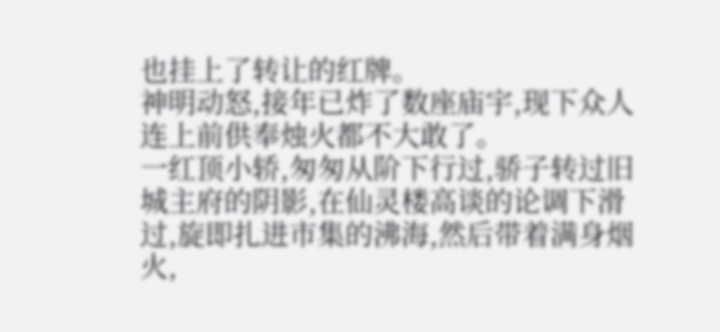也挂上了转让的红牌。
神明动怒,接年已炸了数座庙宇,现下众人连上前供奉烛火都不大敢了。
一红顶小轿,匆匆从阶下行过,骄子转过旧城主府的阴影,在仙灵楼高谈的论调下滑过,旋即扎进市集的沸海,然后带着满身烟火,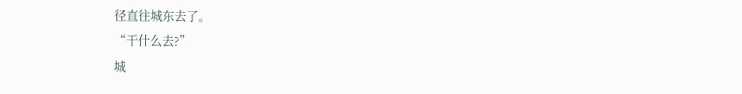径直往城东去了。
“干什么去?”
城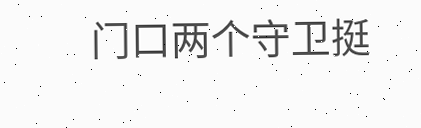门口两个守卫挺